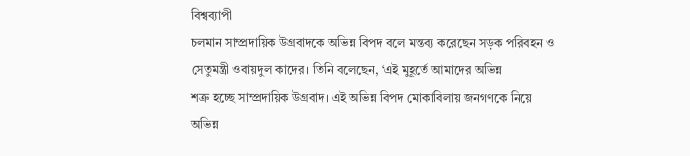বিশ্বব্যাপী
চলমান সাম্প্রদায়িক উগ্রবাদকে অভিন্ন বিপদ বলে মন্তব্য করেছেন সড়ক পরিবহন ও
সেতুমন্ত্রী ওবায়দুল কাদের। তিনি বলেছেন, ‘এই মুহূর্তে আমাদের অভিন্ন
শত্রু হচ্ছে সাম্প্রদায়িক উগ্রবাদ। এই অভিন্ন বিপদ মোকাবিলায় জনগণকে নিয়ে
অভিন্ন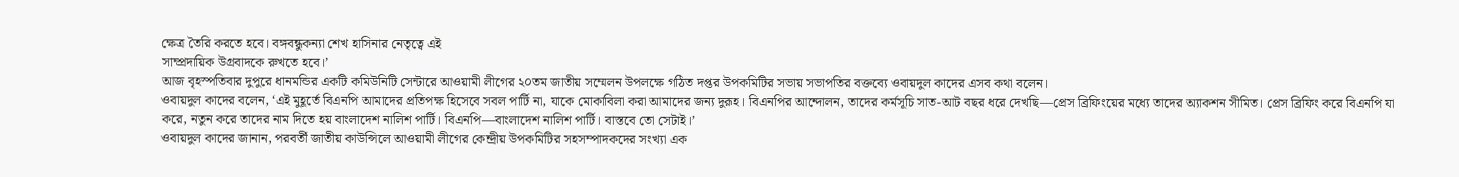ক্ষেত্র তৈরি করতে হবে। বঙ্গবন্ধুকন্যা শেখ হাসিনার নেতৃত্বে এই
সাম্প্রদায়িক উগ্রবাদকে রুখতে হবে।’
আজ বৃহস্পতিবার দুপুরে ধানমন্ডির একটি কমিউনিটি সেন্টারে আওয়ামী লীগের ২০তম জাতীয় সম্মেলন উপলক্ষে গঠিত দপ্তর উপকমিটির সভায় সভাপতির বক্তব্যে ওবায়দুল কাদের এসব কথা বলেন।
ওবায়দুল কাদের বলেন, ‘এই মুহূর্তে বিএনপি আমাদের প্রতিপক্ষ হিসেবে সবল পার্টি না, যাকে মোকাবিলা করা আমাদের জন্য দুরূহ। বিএনপির আন্দোলন, তাদের কর্মসূচি সাত-আট বছর ধরে দেখছি—প্রেস ব্রিফিংয়ের মধ্যে তাদের অ্যাকশন সীমিত। প্রেস ব্রিফিং করে বিএনপি যা করে, নতুন করে তাদের নাম দিতে হয় বাংলাদেশ নালিশ পার্টি। বিএনপি—বাংলাদেশ নালিশ পার্টি। বাস্তবে তো সেটাই।’
ওবায়দুল কাদের জানান, পরবর্তী জাতীয় কাউন্সিলে আওয়ামী লীগের কেন্দ্রীয় উপকমিটির সহসম্পাদকদের সংখ্যা এক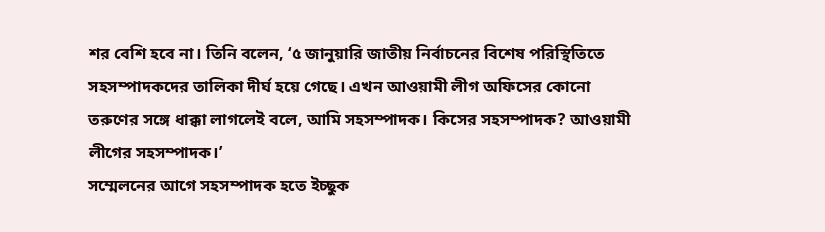শর বেশি হবে না। তিনি বলেন, ‘৫ জানুয়ারি জাতীয় নির্বাচনের বিশেষ পরিস্থিতিতে সহসম্পাদকদের তালিকা দীর্ঘ হয়ে গেছে। এখন আওয়ামী লীগ অফিসের কোনো তরুণের সঙ্গে ধাক্কা লাগলেই বলে, আমি সহসম্পাদক। কিসের সহসম্পাদক? আওয়ামী লীগের সহসম্পাদক।’
সম্মেলনের আগে সহসম্পাদক হতে ইচ্ছুক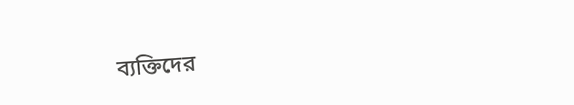ব্যক্তিদের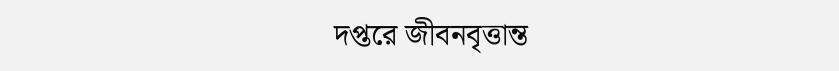দপ্তরে জীবনবৃত্তান্ত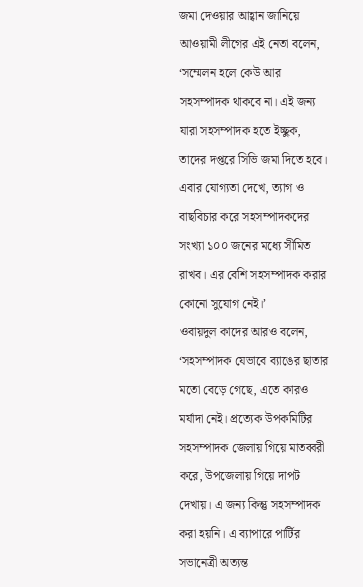জমা দেওয়ার আহ্বান জানিয়ে আওয়ামী লীগের এই নেতা বলেন, ‘সম্মেলন হলে কেউ আর সহসম্পাদক থাকবে না। এই জন্য যারা সহসম্পাদক হতে ইচ্ছুক, তাদের দপ্তরে সিভি জমা দিতে হবে। এবার যোগ্যতা দেখে, ত্যাগ ও বাছবিচার করে সহসম্পাদকদের সংখ্যা ১০০ জনের মধ্যে সীমিত রাখব। এর বেশি সহসম্পাদক করার কোনো সুযোগ নেই।’
ওবায়দুল কাদের আরও বলেন, ‘সহসম্পাদক যেভাবে ব্যাঙের ছাতার মতো বেড়ে গেছে, এতে কারও মর্যাদা নেই। প্রত্যেক উপকমিটির সহসম্পাদক জেলায় গিয়ে মাতব্বরী করে, উপজেলায় গিয়ে দাপট দেখায়। এ জন্য কিন্তু সহসম্পাদক করা হয়নি। এ ব্যাপারে পার্টির সভানেত্রী অত্যন্ত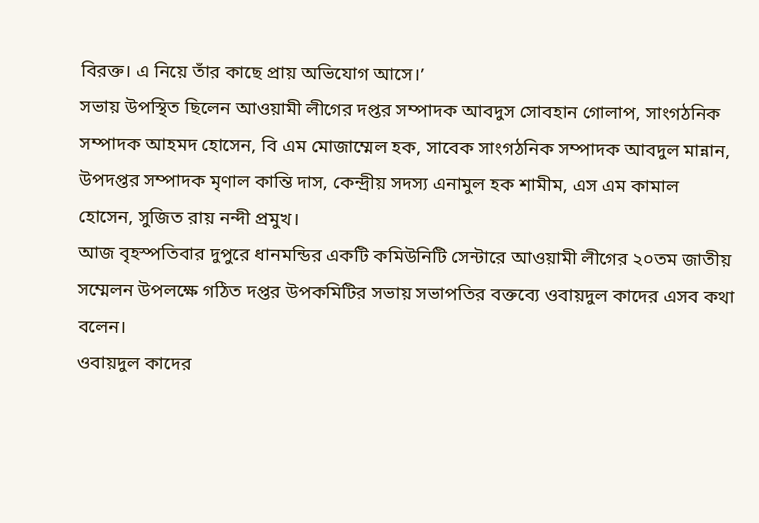বিরক্ত। এ নিয়ে তাঁর কাছে প্রায় অভিযোগ আসে।’
সভায় উপস্থিত ছিলেন আওয়ামী লীগের দপ্তর সম্পাদক আবদুস সোবহান গোলাপ, সাংগঠনিক সম্পাদক আহমদ হোসেন, বি এম মোজাম্মেল হক, সাবেক সাংগঠনিক সম্পাদক আবদুল মান্নান, উপদপ্তর সম্পাদক মৃণাল কান্তি দাস, কেন্দ্রীয় সদস্য এনামুল হক শামীম, এস এম কামাল হোসেন, সুজিত রায় নন্দী প্রমুখ।
আজ বৃহস্পতিবার দুপুরে ধানমন্ডির একটি কমিউনিটি সেন্টারে আওয়ামী লীগের ২০তম জাতীয় সম্মেলন উপলক্ষে গঠিত দপ্তর উপকমিটির সভায় সভাপতির বক্তব্যে ওবায়দুল কাদের এসব কথা বলেন।
ওবায়দুল কাদের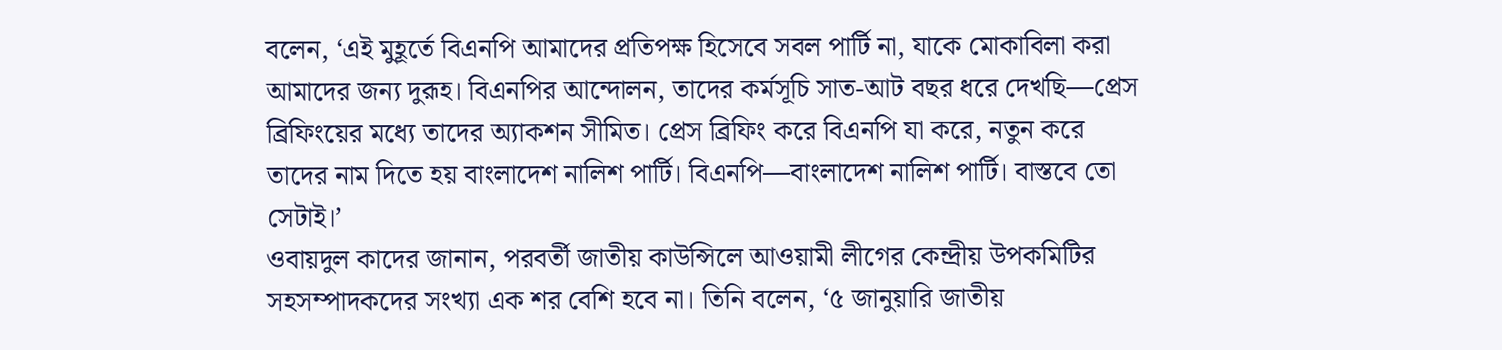বলেন, ‘এই মুহূর্তে বিএনপি আমাদের প্রতিপক্ষ হিসেবে সবল পার্টি না, যাকে মোকাবিলা করা আমাদের জন্য দুরূহ। বিএনপির আন্দোলন, তাদের কর্মসূচি সাত-আট বছর ধরে দেখছি—প্রেস ব্রিফিংয়ের মধ্যে তাদের অ্যাকশন সীমিত। প্রেস ব্রিফিং করে বিএনপি যা করে, নতুন করে তাদের নাম দিতে হয় বাংলাদেশ নালিশ পার্টি। বিএনপি—বাংলাদেশ নালিশ পার্টি। বাস্তবে তো সেটাই।’
ওবায়দুল কাদের জানান, পরবর্তী জাতীয় কাউন্সিলে আওয়ামী লীগের কেন্দ্রীয় উপকমিটির সহসম্পাদকদের সংখ্যা এক শর বেশি হবে না। তিনি বলেন, ‘৫ জানুয়ারি জাতীয়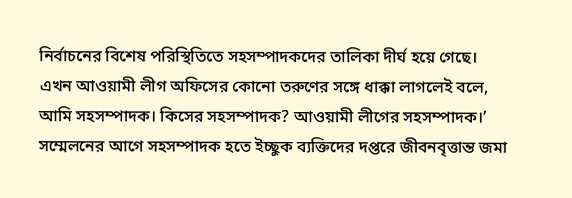নির্বাচনের বিশেষ পরিস্থিতিতে সহসম্পাদকদের তালিকা দীর্ঘ হয়ে গেছে। এখন আওয়ামী লীগ অফিসের কোনো তরুণের সঙ্গে ধাক্কা লাগলেই বলে, আমি সহসম্পাদক। কিসের সহসম্পাদক? আওয়ামী লীগের সহসম্পাদক।’
সম্মেলনের আগে সহসম্পাদক হতে ইচ্ছুক ব্যক্তিদের দপ্তরে জীবনবৃত্তান্ত জমা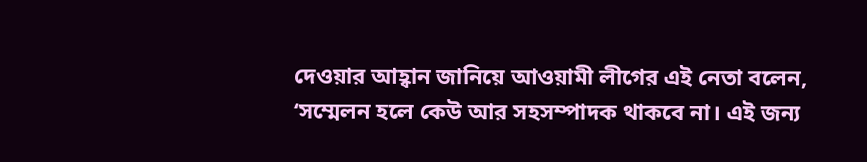দেওয়ার আহ্বান জানিয়ে আওয়ামী লীগের এই নেতা বলেন, ‘সম্মেলন হলে কেউ আর সহসম্পাদক থাকবে না। এই জন্য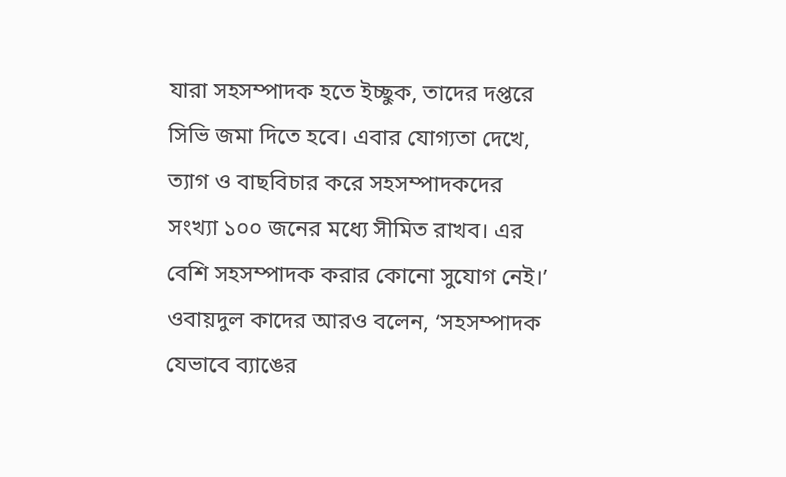যারা সহসম্পাদক হতে ইচ্ছুক, তাদের দপ্তরে সিভি জমা দিতে হবে। এবার যোগ্যতা দেখে, ত্যাগ ও বাছবিচার করে সহসম্পাদকদের সংখ্যা ১০০ জনের মধ্যে সীমিত রাখব। এর বেশি সহসম্পাদক করার কোনো সুযোগ নেই।’
ওবায়দুল কাদের আরও বলেন, ‘সহসম্পাদক যেভাবে ব্যাঙের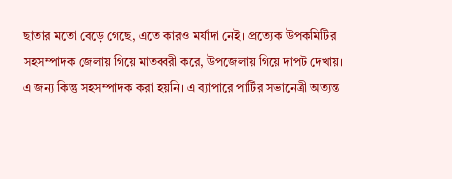ছাতার মতো বেড়ে গেছে, এতে কারও মর্যাদা নেই। প্রত্যেক উপকমিটির সহসম্পাদক জেলায় গিয়ে মাতব্বরী করে, উপজেলায় গিয়ে দাপট দেখায়। এ জন্য কিন্তু সহসম্পাদক করা হয়নি। এ ব্যাপারে পার্টির সভানেত্রী অত্যন্ত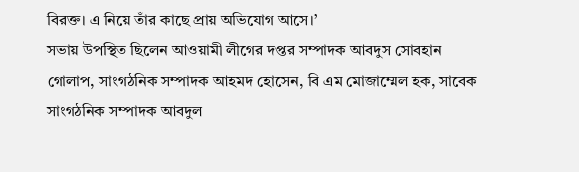বিরক্ত। এ নিয়ে তাঁর কাছে প্রায় অভিযোগ আসে।’
সভায় উপস্থিত ছিলেন আওয়ামী লীগের দপ্তর সম্পাদক আবদুস সোবহান গোলাপ, সাংগঠনিক সম্পাদক আহমদ হোসেন, বি এম মোজাম্মেল হক, সাবেক সাংগঠনিক সম্পাদক আবদুল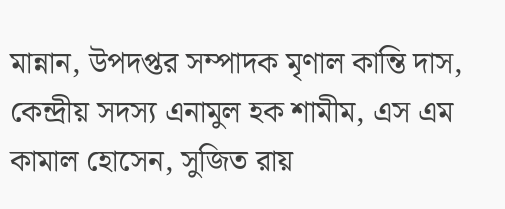মান্নান, উপদপ্তর সম্পাদক মৃণাল কান্তি দাস, কেন্দ্রীয় সদস্য এনামুল হক শামীম, এস এম কামাল হোসেন, সুজিত রায়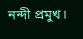নন্দী প্রমুখ।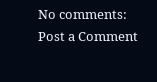No comments:
Post a Comment